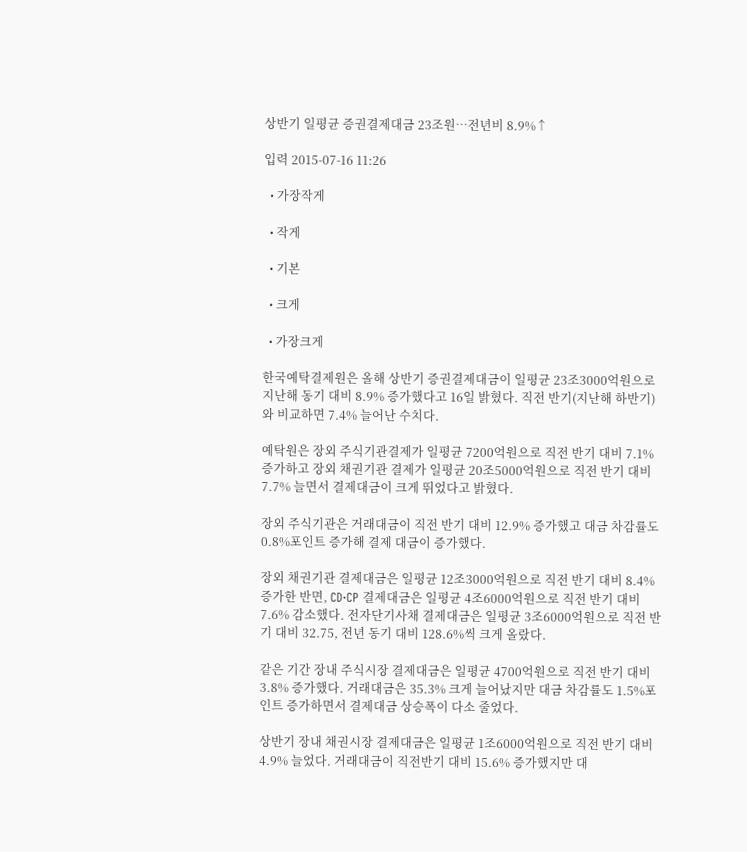상반기 일평균 증권결제대금 23조원…전년비 8.9%↑

입력 2015-07-16 11:26

  • 가장작게

  • 작게

  • 기본

  • 크게

  • 가장크게

한국예탁결제원은 올해 상반기 증권결제대금이 일평균 23조3000억원으로 지난해 동기 대비 8.9% 증가했다고 16일 밝혔다. 직전 반기(지난해 하반기)와 비교하면 7.4% 늘어난 수치다.

예탁원은 장외 주식기관결제가 일평균 7200억원으로 직전 반기 대비 7.1% 증가하고 장외 채권기관 결제가 일평균 20조5000억원으로 직전 반기 대비 7.7% 늘면서 결제대금이 크게 뛰었다고 밝혔다.

장외 주식기관은 거래대금이 직전 반기 대비 12.9% 증가했고 대금 차감률도 0.8%포인트 증가해 결제 대금이 증가했다.

장외 채권기관 결제대금은 일평균 12조3000억원으로 직전 반기 대비 8.4% 증가한 반면, CD·CP 결제대금은 일평균 4조6000억원으로 직전 반기 대비 7.6% 감소했다. 전자단기사채 결제대금은 일평균 3조6000억원으로 직전 반기 대비 32.75, 전년 동기 대비 128.6%씩 크게 올랐다.

같은 기간 장내 주식시장 결제대금은 일평균 4700억원으로 직전 반기 대비 3.8% 증가했다. 거래대금은 35.3% 크게 늘어났지만 대금 차감률도 1.5%포인트 증가하면서 결제대금 상승폭이 다소 줄었다.

상반기 장내 채권시장 결제대금은 일평균 1조6000억원으로 직전 반기 대비 4.9% 늘었다. 거래대금이 직전반기 대비 15.6% 증가했지만 대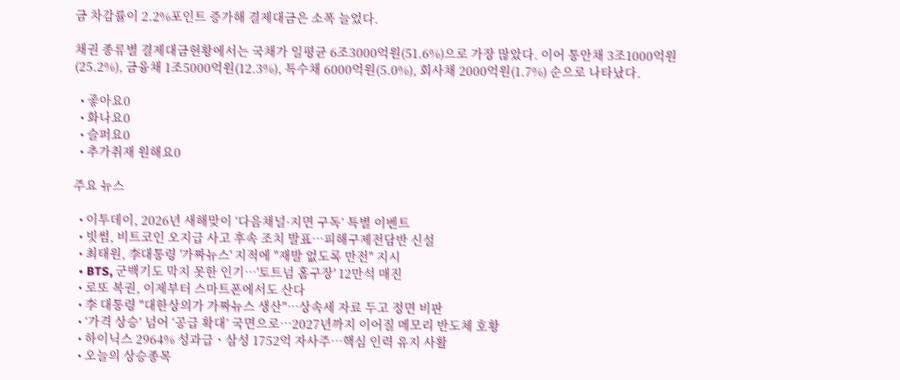금 차감률이 2.2%포인트 증가해 결제대금은 소폭 늘었다.

채권 종류별 결제대금현황에서는 국채가 일평균 6조3000억원(51.6%)으로 가장 많았다. 이어 통안채 3조1000억원(25.2%), 금융채 1조5000억원(12.3%), 특수채 6000억원(5.0%), 회사채 2000억원(1.7%) 순으로 나타났다.

  • 좋아요0
  • 화나요0
  • 슬퍼요0
  • 추가취재 원해요0

주요 뉴스

  • 이투데이, 2026년 새해맞이 ‘다음채널·지면 구독’ 특별 이벤트
  • 빗썸, 비트코인 오지급 사고 후속 조치 발표…피해구제전담반 신설
  • 최태원, 李대통령 '가짜뉴스' 지적에 "재발 없도록 만전" 지시
  • BTS, 군백기도 막지 못한 인기⋯'토트넘 홈구장' 12만석 매진
  • 로또 복권, 이제부터 스마트폰에서도 산다
  • 李 대통령 "대한상의가 가짜뉴스 생산"…상속세 자료 두고 정면 비판
  • ‘가격 상승’ 넘어 ‘공급 확대’ 국면으로…2027년까지 이어질 메모리 반도체 호황
  • 하이닉스 2964% 성과급ㆍ삼성 1752억 자사주⋯핵심 인력 유지 사활
  • 오늘의 상승종목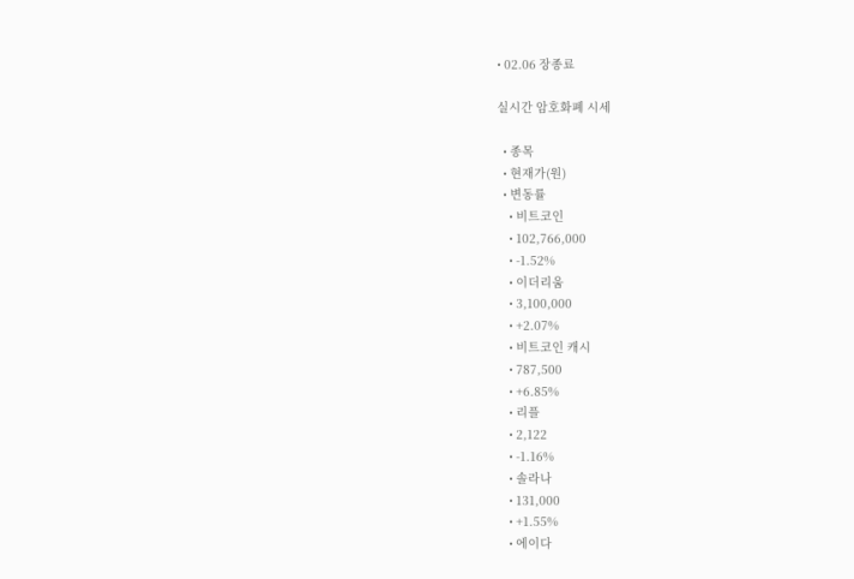• 02.06 장종료

실시간 암호화폐 시세

  • 종목
  • 현재가(원)
  • 변동률
    • 비트코인
    • 102,766,000
    • -1.52%
    • 이더리움
    • 3,100,000
    • +2.07%
    • 비트코인 캐시
    • 787,500
    • +6.85%
    • 리플
    • 2,122
    • -1.16%
    • 솔라나
    • 131,000
    • +1.55%
    • 에이다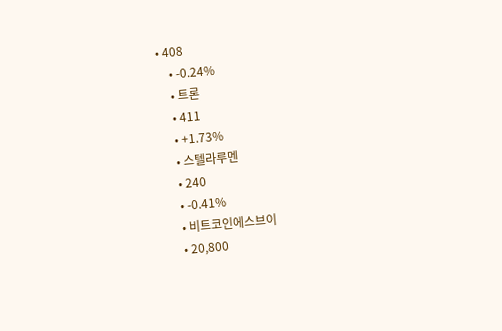• 408
    • -0.24%
    • 트론
    • 411
    • +1.73%
    • 스텔라루멘
    • 240
    • -0.41%
    • 비트코인에스브이
    • 20,800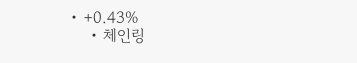• +0.43%
    • 체인링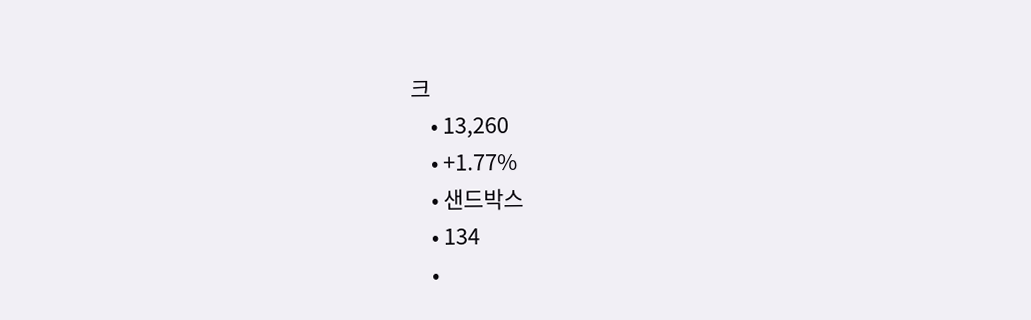크
    • 13,260
    • +1.77%
    • 샌드박스
    • 134
    •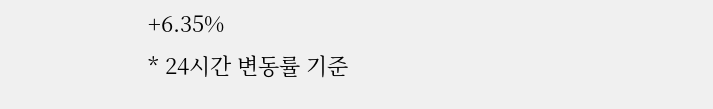+6.35%
* 24시간 변동률 기준